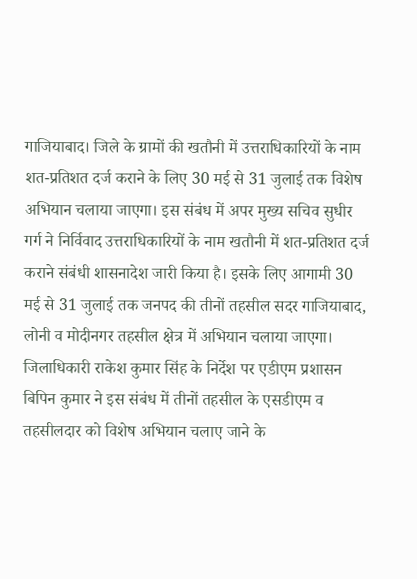गाजियाबाद। जिले के ग्रामों की खतौनी में उत्तराधिकारियों के नाम शत-प्रतिशत दर्ज कराने के लिए 30 मई से 31 जुलाई तक विशेष अभियान चलाया जाएगा। इस संबंध में अपर मुख्य सचिव सुधीर गर्ग ने निर्विवाद उत्तराधिकारियों के नाम खतौनी में शत-प्रतिशत दर्ज कराने संबंधी शासनादेश जारी किया है। इसके लिए आगामी 30 मई से 31 जुलाई तक जनपद की तीनों तहसील सदर गाजियाबाद, लोनी व मोदीनगर तहसील क्षेत्र में अभियान चलाया जाएगा। जिलाधिकारी राकेश कुमार सिंह के निर्देश पर एडीएम प्रशासन बिपिन कुमार ने इस संबंध में तीनों तहसील के एसडीएम व तहसीलदार को विशेष अभियान चलाए जाने के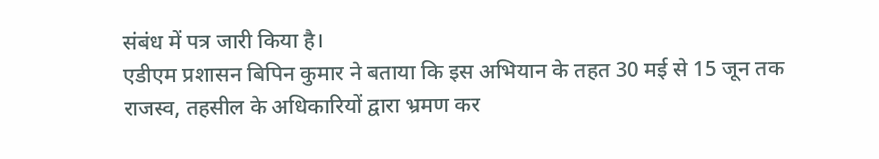संबंध में पत्र जारी किया है।
एडीएम प्रशासन बिपिन कुमार ने बताया कि इस अभियान के तहत 30 मई से 15 जून तक राजस्व, तहसील के अधिकारियों द्वारा भ्रमण कर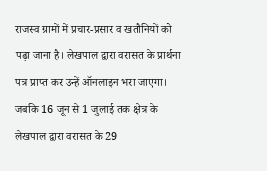राजस्व ग्रामों में प्रचार-प्रसार व खतौनियों को पढ़ा जाना है। लेखपाल द्वारा वरासत के प्रार्थना पत्र प्राप्त कर उन्हें ऑनलाइन भरा जाएगा। जबकि 16 जून से 1 जुलाई तक क्षेत्र के लेखपाल द्वारा वरासत के 29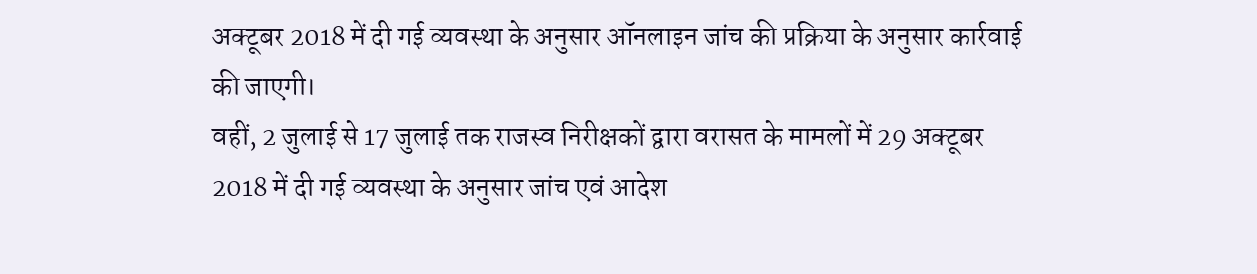अक्टूबर 2018 में दी गई व्यवस्था के अनुसार ऑनलाइन जांच की प्रक्रिया के अनुसार कार्रवाई की जाएगी।
वहीं, 2 जुलाई से 17 जुलाई तक राजस्व निरीक्षकों द्वारा वरासत के मामलों में 29 अक्टूबर 2018 में दी गई व्यवस्था के अनुसार जांच एवं आदेश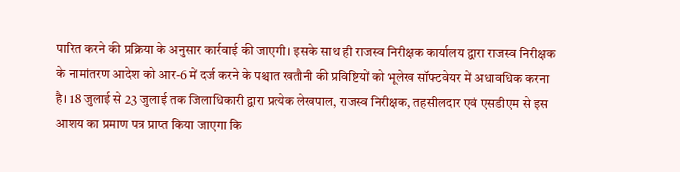पारित करने की प्रक्रिया के अनुसार कार्रवाई की जाएगी। इसके साथ ही राजस्व निरीक्षक कार्यालय द्वारा राजस्व निरीक्षक के नामांतरण आदेश को आर-6 में दर्ज करने के पश्चात खतौनी की प्रविष्टियों को भूलेख सॉफ्टवेयर में अधावधिक करना है। 18 जुलाई से 23 जुलाई तक जिलाधिकारी द्वारा प्रत्येक लेखपाल, राजस्व निरीक्षक, तहसीलदार एवं एसडीएम से इस आशय का प्रमाण पत्र प्राप्त किया जाएगा कि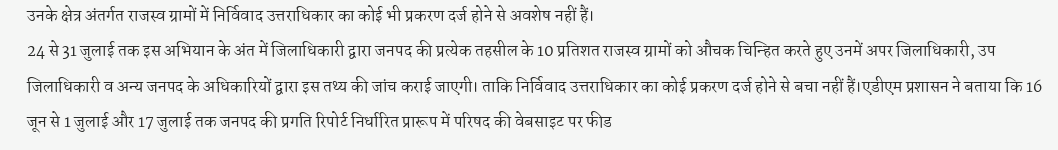उनके क्षेत्र अंतर्गत राजस्व ग्रामों में निर्विवाद उत्तराधिकार का कोई भी प्रकरण दर्ज होने से अवशेष नहीं हैं।
24 से 31 जुलाई तक इस अभियान के अंत में जिलाधिकारी द्वारा जनपद की प्रत्येक तहसील के 10 प्रतिशत राजस्व ग्रामों को औचक चिन्हित करते हुए उनमें अपर जिलाधिकारी, उप जिलाधिकारी व अन्य जनपद के अधिकारियों द्वारा इस तथ्य की जांच कराई जाएगी। ताकि निर्विवाद उत्तराधिकार का कोई प्रकरण दर्ज होने से बचा नहीं हैं।एडीएम प्रशासन ने बताया कि 16 जून से 1 जुलाई और 17 जुलाई तक जनपद की प्रगति रिपोर्ट निर्धारित प्रारूप में परिषद की वेबसाइट पर फीड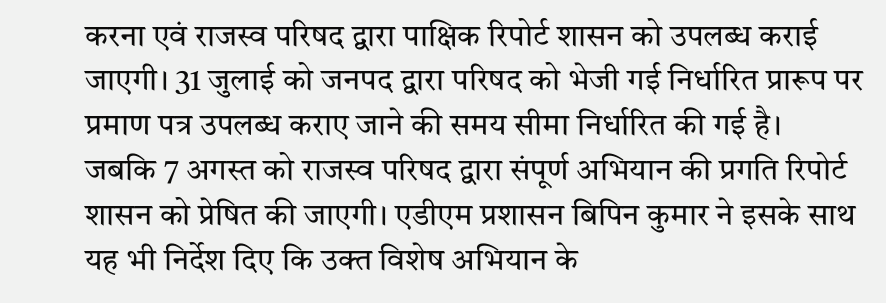करना एवं राजस्व परिषद द्वारा पाक्षिक रिपोर्ट शासन को उपलब्ध कराई जाएगी। 31 जुलाई को जनपद द्वारा परिषद को भेजी गई निर्धारित प्रारूप पर प्रमाण पत्र उपलब्ध कराए जाने की समय सीमा निर्धारित की गई है।
जबकि 7 अगस्त को राजस्व परिषद द्वारा संपूर्ण अभियान की प्रगति रिपोर्ट शासन को प्रेषित की जाएगी। एडीएम प्रशासन बिपिन कुमार ने इसके साथ यह भी निर्देश दिए कि उक्त विशेष अभियान के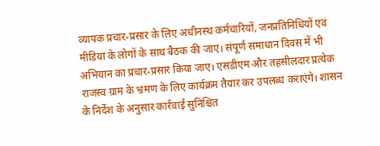व्यापक प्रचार-प्रसार के लिए अधीनस्थ कर्मचारियों, जनप्रतिनिधियों एवं मीडिया के लोगों के साथ बैठक की जाए। संपूर्ण समाधान दिवस में भी अभियान का प्रचार-प्रसार किया जाए। एसडीएम और तहसीलदार प्रत्येक राजस्व ग्राम के भ्रमण के लिए कार्यक्रम तैयार कर उपलब्ध कराएंगे। शासन के निर्देश के अनुसार कार्रवाई सुनिश्चित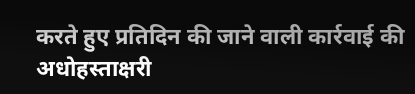करते हुए प्रतिदिन की जाने वाली कार्रवाई की अधोहस्ताक्षरी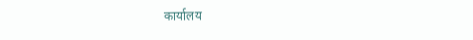कार्यालय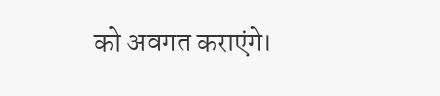को अवगत कराएंगे।